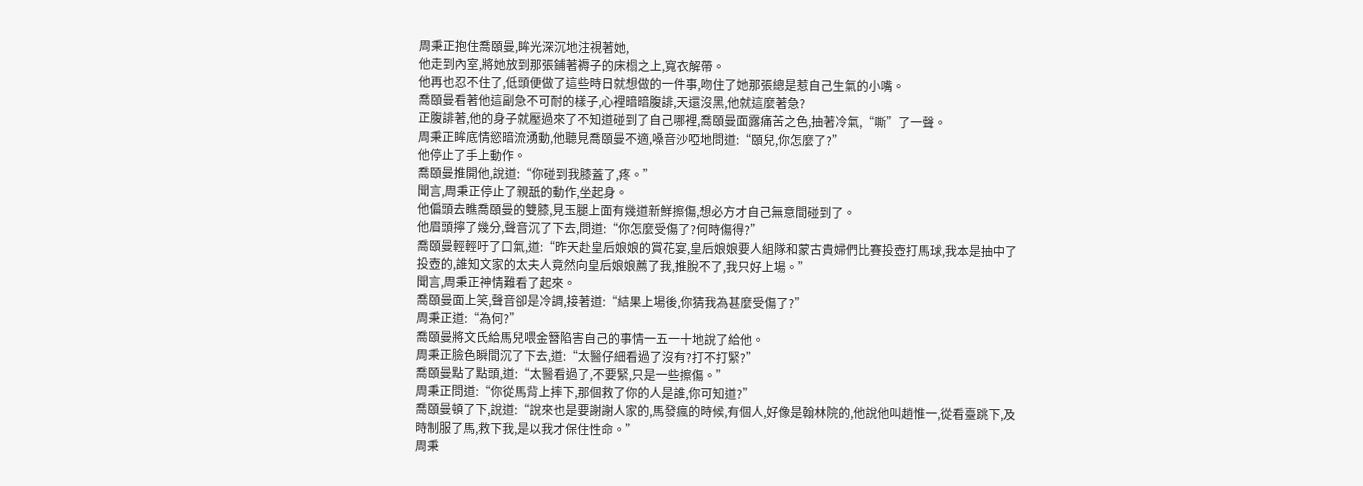周秉正抱住喬頤曼,眸光深沉地注視著她,
他走到內室,將她放到那張鋪著褥子的床榻之上,寬衣解帶。
他再也忍不住了,低頭便做了這些時日就想做的一件事,吻住了她那張總是惹自己生氣的小嘴。
喬頤曼看著他這副急不可耐的樣子,心裡暗暗腹誹,天還沒黑,他就這麼著急?
正腹誹著,他的身子就壓過來了不知道碰到了自己哪裡,喬頤曼面露痛苦之色,抽著冷氣,“嘶”了一聲。
周秉正眸底情慾暗流湧動,他聽見喬頤曼不適,嗓音沙啞地問道:“頤兒,你怎麼了?”
他停止了手上動作。
喬頤曼推開他,說道:“你碰到我膝蓋了,疼。”
聞言,周秉正停止了親舐的動作,坐起身。
他偏頭去瞧喬頤曼的雙膝,見玉腿上面有幾道新鮮擦傷,想必方才自己無意間碰到了。
他眉頭擰了幾分,聲音沉了下去,問道:“你怎麼受傷了?何時傷得?”
喬頤曼輕輕吁了口氣,道:“昨天赴皇后娘娘的賞花宴,皇后娘娘要人組隊和蒙古貴婦們比賽投壺打馬球,我本是抽中了投壺的,誰知文家的太夫人竟然向皇后娘娘薦了我,推脫不了,我只好上場。”
聞言,周秉正神情難看了起來。
喬頤曼面上笑,聲音卻是冷調,接著道:“結果上場後,你猜我為甚麼受傷了?”
周秉正道:“為何?”
喬頤曼將文氏給馬兒喂金簪陷害自己的事情一五一十地說了給他。
周秉正臉色瞬間沉了下去,道:“太醫仔細看過了沒有?打不打緊?”
喬頤曼點了點頭,道:“太醫看過了,不要緊,只是一些擦傷。”
周秉正問道:“你從馬背上摔下,那個救了你的人是誰,你可知道?”
喬頤曼頓了下,說道:“說來也是要謝謝人家的,馬發瘋的時候,有個人,好像是翰林院的,他說他叫趙惟一,從看臺跳下,及時制服了馬,救下我,是以我才保住性命。”
周秉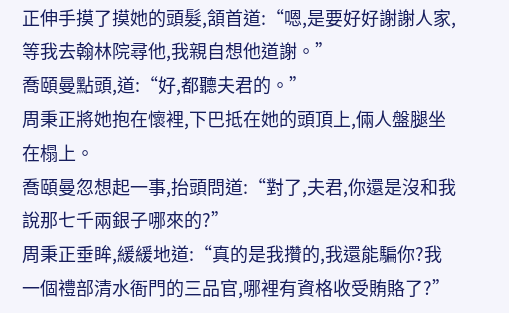正伸手摸了摸她的頭髮,頷首道:“嗯,是要好好謝謝人家,等我去翰林院尋他,我親自想他道謝。”
喬頤曼點頭,道:“好,都聽夫君的。”
周秉正將她抱在懷裡,下巴抵在她的頭頂上,倆人盤腿坐在榻上。
喬頤曼忽想起一事,抬頭問道:“對了,夫君,你還是沒和我說那七千兩銀子哪來的?”
周秉正垂眸,緩緩地道:“真的是我攢的,我還能騙你?我一個禮部清水衙門的三品官,哪裡有資格收受賄賂了?”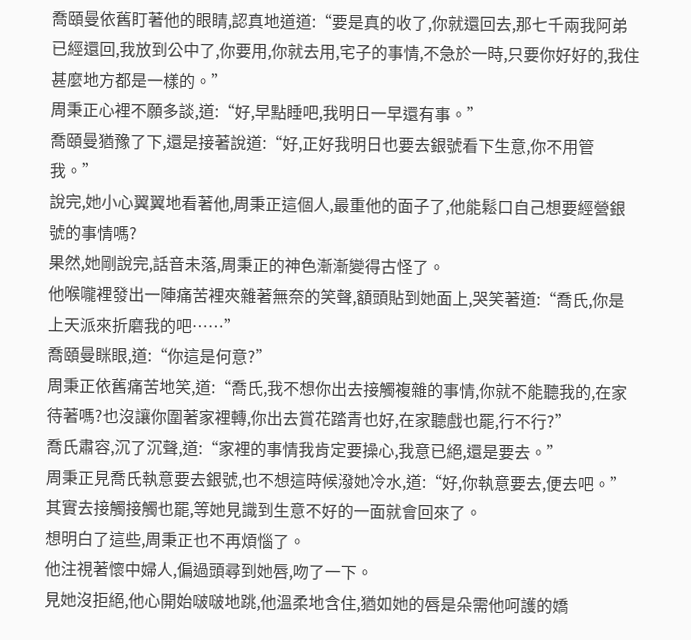喬頤曼依舊盯著他的眼睛,認真地道道:“要是真的收了,你就還回去,那七千兩我阿弟已經還回,我放到公中了,你要用,你就去用,宅子的事情,不急於一時,只要你好好的,我住甚麼地方都是一樣的。”
周秉正心裡不願多談,道:“好,早點睡吧,我明日一早還有事。”
喬頤曼猶豫了下,還是接著說道:“好,正好我明日也要去銀號看下生意,你不用管我。”
說完,她小心翼翼地看著他,周秉正這個人,最重他的面子了,他能鬆口自己想要經營銀號的事情嗎?
果然,她剛說完,話音未落,周秉正的神色漸漸變得古怪了。
他喉嚨裡發出一陣痛苦裡夾雜著無奈的笑聲,額頭貼到她面上,哭笑著道:“喬氏,你是上天派來折磨我的吧……”
喬頤曼眯眼,道:“你這是何意?”
周秉正依舊痛苦地笑,道:“喬氏,我不想你出去接觸複雜的事情,你就不能聽我的,在家待著嗎?也沒讓你圍著家裡轉,你出去賞花踏青也好,在家聽戲也罷,行不行?”
喬氏肅容,沉了沉聲,道:“家裡的事情我肯定要操心,我意已絕,還是要去。”
周秉正見喬氏執意要去銀號,也不想這時候潑她冷水,道:“好,你執意要去,便去吧。”
其實去接觸接觸也罷,等她見識到生意不好的一面就會回來了。
想明白了這些,周秉正也不再煩惱了。
他注視著懷中婦人,偏過頭尋到她唇,吻了一下。
見她沒拒絕,他心開始啵啵地跳,他溫柔地含住,猶如她的唇是朵需他呵護的嬌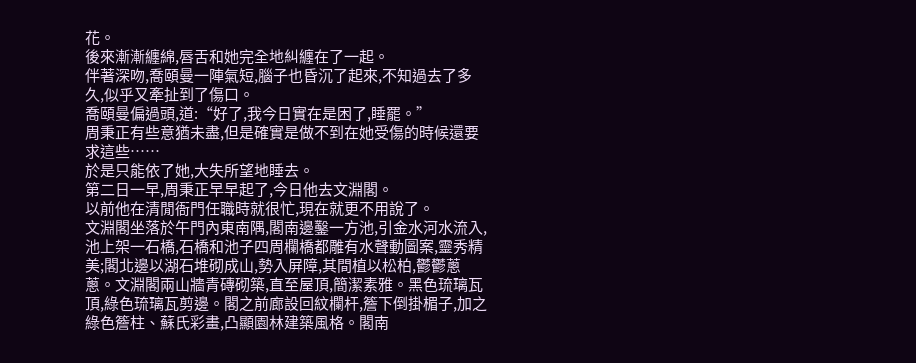花。
後來漸漸纏綿,唇舌和她完全地糾纏在了一起。
伴著深吻,喬頤曼一陣氣短,腦子也昏沉了起來,不知過去了多久,似乎又牽扯到了傷口。
喬頤曼偏過頭,道:“好了,我今日實在是困了,睡罷。”
周秉正有些意猶未盡,但是確實是做不到在她受傷的時候還要求這些……
於是只能依了她,大失所望地睡去。
第二日一早,周秉正早早起了,今日他去文淵閣。
以前他在清閒衙門任職時就很忙,現在就更不用說了。
文淵閣坐落於午門內東南隅,閣南邊鑿一方池,引金水河水流入,池上架一石橋,石橋和池子四周欄橋都雕有水聲動圖案,靈秀精美;閣北邊以湖石堆砌成山,勢入屏障,其間植以松柏,鬱鬱蔥蔥。文淵閣兩山牆青磚砌築,直至屋頂,簡潔素雅。黑色琉璃瓦頂,綠色琉璃瓦剪邊。閣之前廊設回紋欄杆,簷下倒掛楣子,加之綠色簷柱、蘇氏彩畫,凸顯園林建築風格。閣南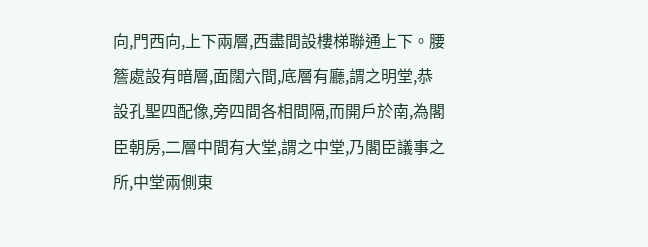向,門西向,上下兩層,西盡間設樓梯聯通上下。腰簷處設有暗層,面闊六間,底層有廳,謂之明堂,恭設孔聖四配像,旁四間各相間隔,而開戶於南,為閣臣朝房,二層中間有大堂,謂之中堂,乃閣臣議事之所,中堂兩側東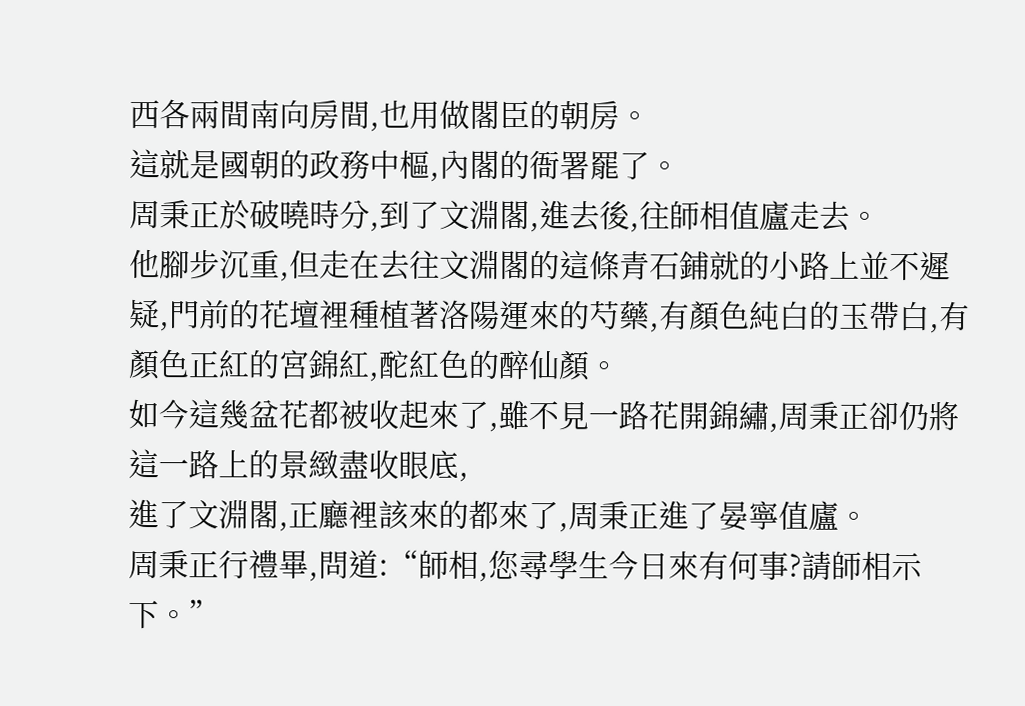西各兩間南向房間,也用做閣臣的朝房。
這就是國朝的政務中樞,內閣的衙署罷了。
周秉正於破曉時分,到了文淵閣,進去後,往師相值廬走去。
他腳步沉重,但走在去往文淵閣的這條青石鋪就的小路上並不遲疑,門前的花壇裡種植著洛陽運來的芍藥,有顏色純白的玉帶白,有顏色正紅的宮錦紅,酡紅色的醉仙顏。
如今這幾盆花都被收起來了,雖不見一路花開錦繡,周秉正卻仍將這一路上的景緻盡收眼底,
進了文淵閣,正廳裡該來的都來了,周秉正進了晏寧值廬。
周秉正行禮畢,問道:“師相,您尋學生今日來有何事?請師相示下。”